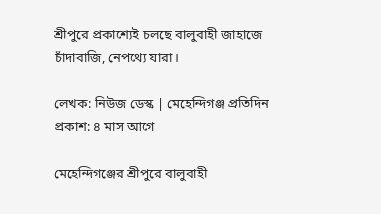শ্রীপুরে প্রকাশ্যেই চলছে বালুবাহী জাহাজে চাঁদাবাজি, নেপথ্যে যারা।

লেখক: নিউজ ডেস্ক | মেহেন্দিগঞ্জ প্রতিদিন
প্রকাশ: ৪ মাস আগে

মেহেন্দিগঞ্জের শ্রীপুরে বালুবাহী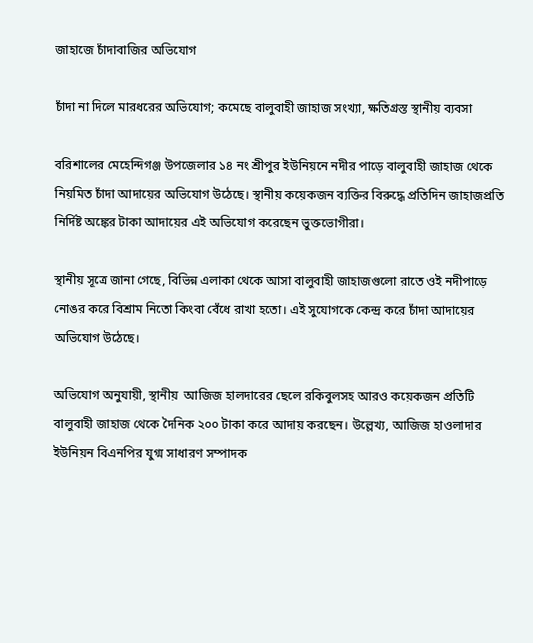জাহাজে চাঁদাবাজির অভিযোগ

চাঁদা না দিলে মারধরের অভিযোগ; কমেছে বালুবাহী জাহাজ সংখ্যা, ক্ষতিগ্রস্ত স্থানীয় ব্যবসা

বরিশালের মেহেন্দিগঞ্জ উপজেলার ১৪ নং শ্রীপুর ইউনিয়নে নদীর পাড়ে বালুবাহী জাহাজ থেকে নিয়মিত চাঁদা আদায়ের অভিযোগ উঠেছে। স্থানীয় কয়েকজন ব্যক্তির বিরুদ্ধে প্রতিদিন জাহাজপ্রতি নির্দিষ্ট অঙ্কের টাকা আদায়ের এই অভিযোগ করেছেন ভুক্তভোগীরা।

স্থানীয় সূত্রে জানা গেছে, বিভিন্ন এলাকা থেকে আসা বালুবাহী জাহাজগুলো রাতে ওই নদীপাড়ে নোঙর করে বিশ্রাম নিতো কিংবা বেঁধে রাখা হতো। এই সুযোগকে কেন্দ্র করে চাঁদা আদায়ের অভিযোগ উঠেছে।

অভিযোগ অনুযায়ী, স্থানীয়  আজিজ হালদারের ছেলে রকিবুলসহ আরও কয়েকজন প্রতিটি বালুবাহী জাহাজ থেকে দৈনিক ২০০ টাকা করে আদায় করছেন। উল্লেখ্য, আজিজ হাওলাদার ইউনিয়ন বিএনপির যুগ্ম সাধারণ সম্পাদক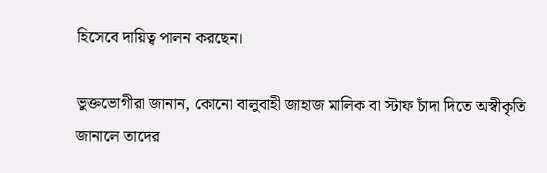হিসেবে দায়িত্ব পালন করছেন।

ভুক্তভোগীরা জানান, কোনো বালুবাহী জাহাজ মালিক বা স্টাফ চাঁদা দিতে অস্বীকৃতি জানালে তাদের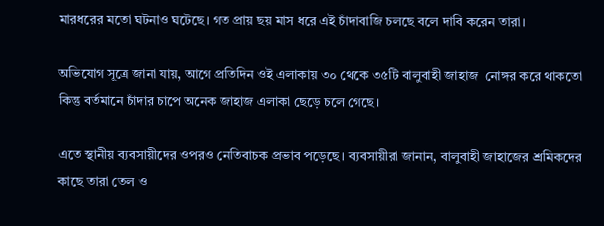মারধরের মতো ঘটনাও ঘটেছে। গত প্রায় ছয় মাস ধরে এই চাঁদাবাজি চলছে বলে দাবি করেন তারা।

অভিযোগ সূত্রে জানা যায়, আগে প্রতিদিন ওই এলাকায় ৩০ থেকে ৩৫টি বালুবাহী জাহাজ  নোঙ্গর করে থাকতো কিন্তু বর্তমানে চাঁদার চাপে অনেক জাহাজ এলাকা ছেড়ে চলে গেছে।

এতে স্থানীয় ব্যবসায়ীদের ওপরও নেতিবাচক প্রভাব পড়েছে। ব্যবসায়ীরা জানান, বালুবাহী জাহাজের শ্রমিকদের কাছে তারা তেল ও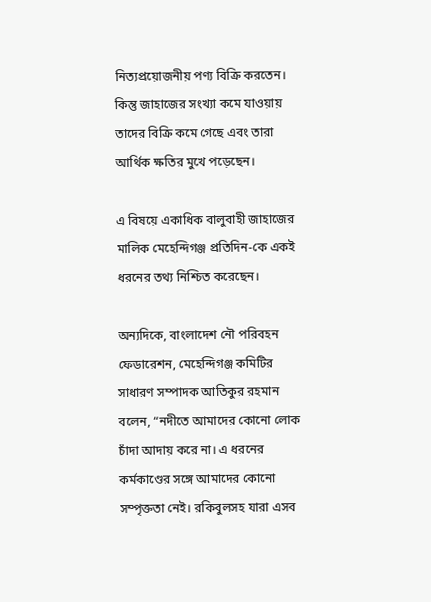নিত্যপ্রয়োজনীয় পণ্য বিক্রি করতেন। কিন্তু জাহাজের সংখ্যা কমে যাওয়ায় তাদের বিক্রি কমে গেছে এবং তারা আর্থিক ক্ষতির মুখে পড়েছেন।

এ বিষয়ে একাধিক বালুবাহী জাহাজের মালিক মেহেন্দিগঞ্জ প্রতিদিন-কে একই ধরনের তথ্য নিশ্চিত করেছেন।

অন্যদিকে, বাংলাদেশ নৌ পরিবহন ফেডারেশন, মেহেন্দিগঞ্জ কমিটির সাধারণ সম্পাদক আতিকুর রহমান বলেন, “নদীতে আমাদের কোনো লোক চাঁদা আদায় করে না। এ ধরনের কর্মকাণ্ডের সঙ্গে আমাদের কোনো সম্পৃক্ততা নেই। রকিবুলসহ যারা এসব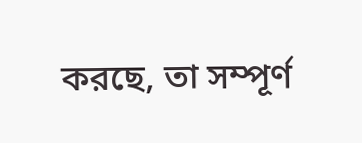করছে, তা সম্পূর্ণ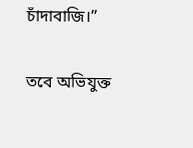চাঁদাবাজি।”

তবে অভিযুক্ত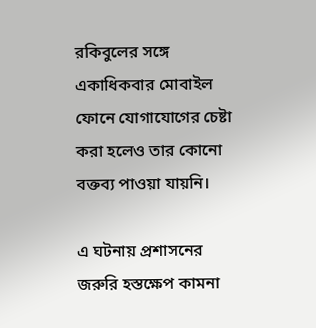রকিবুলের সঙ্গে একাধিকবার মোবাইল ফোনে যোগাযোগের চেষ্টা করা হলেও তার কোনো বক্তব্য পাওয়া যায়নি।

এ ঘটনায় প্রশাসনের জরুরি হস্তক্ষেপ কামনা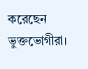করেছেন ভুক্তভোগীরা।